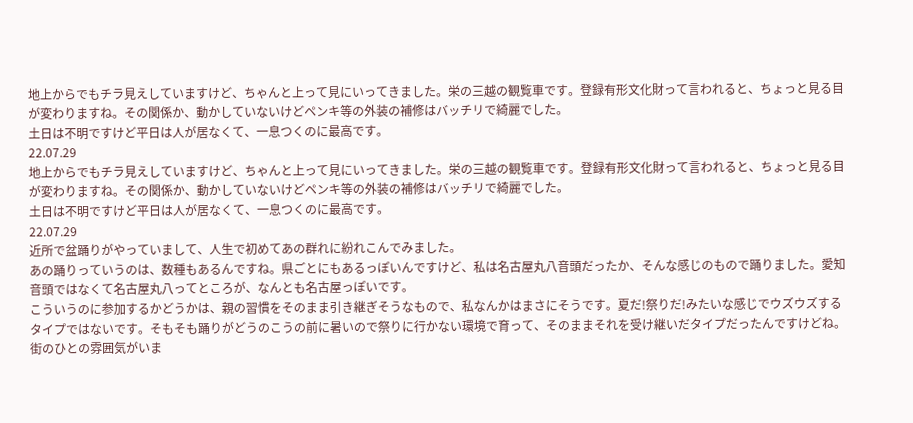地上からでもチラ見えしていますけど、ちゃんと上って見にいってきました。栄の三越の観覧車です。登録有形文化財って言われると、ちょっと見る目が変わりますね。その関係か、動かしていないけどペンキ等の外装の補修はバッチリで綺麗でした。
土日は不明ですけど平日は人が居なくて、一息つくのに最高です。
22.07.29
地上からでもチラ見えしていますけど、ちゃんと上って見にいってきました。栄の三越の観覧車です。登録有形文化財って言われると、ちょっと見る目が変わりますね。その関係か、動かしていないけどペンキ等の外装の補修はバッチリで綺麗でした。
土日は不明ですけど平日は人が居なくて、一息つくのに最高です。
22.07.29
近所で盆踊りがやっていまして、人生で初めてあの群れに紛れこんでみました。
あの踊りっていうのは、数種もあるんですね。県ごとにもあるっぽいんですけど、私は名古屋丸八音頭だったか、そんな感じのもので踊りました。愛知音頭ではなくて名古屋丸八ってところが、なんとも名古屋っぽいです。
こういうのに参加するかどうかは、親の習慣をそのまま引き継ぎそうなもので、私なんかはまさにそうです。夏だ!祭りだ!みたいな感じでウズウズするタイプではないです。そもそも踊りがどうのこうの前に暑いので祭りに行かない環境で育って、そのままそれを受け継いだタイプだったんですけどね。街のひとの雰囲気がいま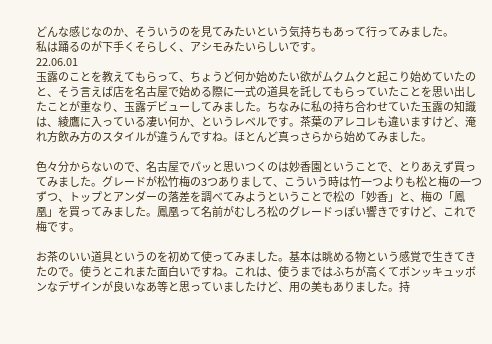どんな感じなのか、そういうのを見てみたいという気持ちもあって行ってみました。
私は踊るのが下手くそらしく、アシモみたいらしいです。
22.06.01
玉露のことを教えてもらって、ちょうど何か始めたい欲がムクムクと起こり始めていたのと、そう言えば店を名古屋で始める際に一式の道具を託してもらっていたことを思い出したことが重なり、玉露デビューしてみました。ちなみに私の持ち合わせていた玉露の知識は、綾鷹に入っている凄い何か、というレベルです。茶葉のアレコレも違いますけど、淹れ方飲み方のスタイルが違うんですね。ほとんど真っさらから始めてみました。

色々分からないので、名古屋でパッと思いつくのは妙香園ということで、とりあえず買ってみました。グレードが松竹梅の3つありまして、こういう時は竹一つよりも松と梅の一つずつ、トップとアンダーの落差を調べてみようということで松の「妙香」と、梅の「鳳凰」を買ってみました。鳳凰って名前がむしろ松のグレードっぽい響きですけど、これで梅です。

お茶のいい道具というのを初めて使ってみました。基本は眺める物という感覚で生きてきたので。使うとこれまた面白いですね。これは、使うまではふちが高くてボンッキュッボンなデザインが良いなあ等と思っていましたけど、用の美もありました。持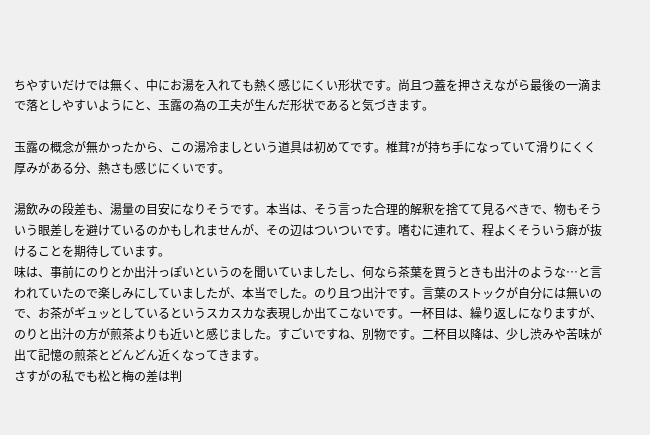ちやすいだけでは無く、中にお湯を入れても熱く感じにくい形状です。尚且つ蓋を押さえながら最後の一滴まで落としやすいようにと、玉露の為の工夫が生んだ形状であると気づきます。

玉露の概念が無かったから、この湯冷ましという道具は初めてです。椎茸?が持ち手になっていて滑りにくく厚みがある分、熱さも感じにくいです。

湯飲みの段差も、湯量の目安になりそうです。本当は、そう言った合理的解釈を捨てて見るべきで、物もそういう眼差しを避けているのかもしれませんが、その辺はついついです。嗜むに連れて、程よくそういう癖が抜けることを期待しています。
味は、事前にのりとか出汁っぽいというのを聞いていましたし、何なら茶葉を買うときも出汁のような…と言われていたので楽しみにしていましたが、本当でした。のり且つ出汁です。言葉のストックが自分には無いので、お茶がギュッとしているというスカスカな表現しか出てこないです。一杯目は、繰り返しになりますが、のりと出汁の方が煎茶よりも近いと感じました。すごいですね、別物です。二杯目以降は、少し渋みや苦味が出て記憶の煎茶とどんどん近くなってきます。
さすがの私でも松と梅の差は判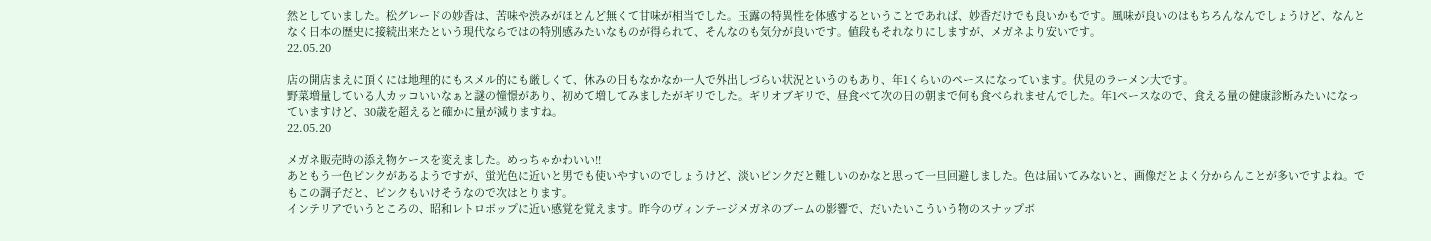然としていました。松グレードの妙香は、苦味や渋みがほとんど無くて甘味が相当でした。玉露の特異性を体感するということであれば、妙香だけでも良いかもです。風味が良いのはもちろんなんでしょうけど、なんとなく日本の歴史に接続出来たという現代ならではの特別感みたいなものが得られて、そんなのも気分が良いです。値段もそれなりにしますが、メガネより安いです。
22.05.20

店の開店まえに頂くには地理的にもスメル的にも厳しくて、休みの日もなかなか一人で外出しづらい状況というのもあり、年1くらいのペースになっています。伏見のラーメン大です。
野菜増量している人カッコいいなぁと謎の憧憬があり、初めて増してみましたがギリでした。ギリオブギリで、昼食べて次の日の朝まで何も食べられませんでした。年1ペースなので、食える量の健康診断みたいになっていますけど、30歳を超えると確かに量が減りますね。
22.05.20

メガネ販売時の添え物ケースを変えました。めっちゃかわいい!!
あともう一色ピンクがあるようですが、蛍光色に近いと男でも使いやすいのでしょうけど、淡いピンクだと難しいのかなと思って一旦回避しました。色は届いてみないと、画像だとよく分からんことが多いですよね。でもこの調子だと、ピンクもいけそうなので次はとります。
インテリアでいうところの、昭和レトロポップに近い感覚を覚えます。昨今のヴィンテージメガネのブームの影響で、だいたいこういう物のスナップボ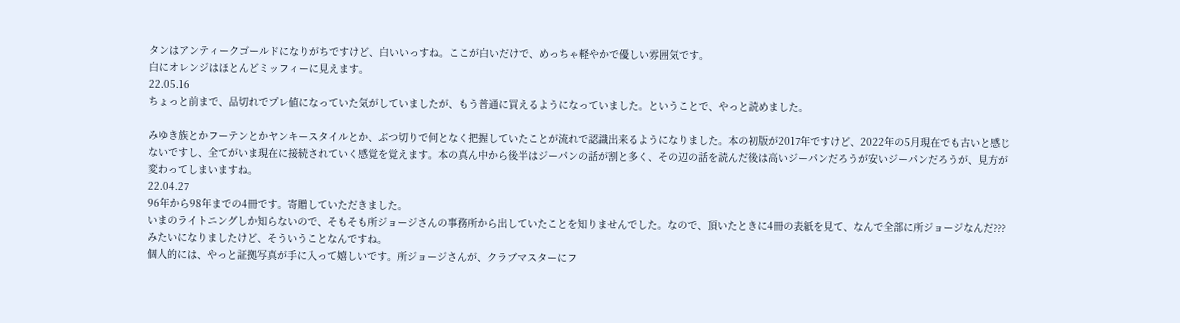タンはアンティークゴールドになりがちですけど、白いいっすね。ここが白いだけで、めっちゃ軽やかで優しい雰囲気です。
白にオレンジはほとんどミッフィーに見えます。
22.05.16
ちょっと前まで、品切れでプレ値になっていた気がしていましたが、もう普通に買えるようになっていました。ということで、やっと読めました。

みゆき族とかフーテンとかヤンキースタイルとか、ぶつ切りで何となく把握していたことが流れで認識出来るようになりました。本の初版が2017年ですけど、2022年の5月現在でも古いと感じないですし、全てがいま現在に接続されていく感覚を覚えます。本の真ん中から後半はジーパンの話が割と多く、その辺の話を読んだ後は高いジーパンだろうが安いジーパンだろうが、見方が変わってしまいますね。
22.04.27
96年から98年までの4冊です。寄贈していただきました。
いまのライトニングしか知らないので、そもそも所ジョージさんの事務所から出していたことを知りませんでした。なので、頂いたときに4冊の表紙を見て、なんで全部に所ジョージなんだ???みたいになりましたけど、そういうことなんですね。
個人的には、やっと証拠写真が手に入って嬉しいです。所ジョージさんが、クラブマスターにフ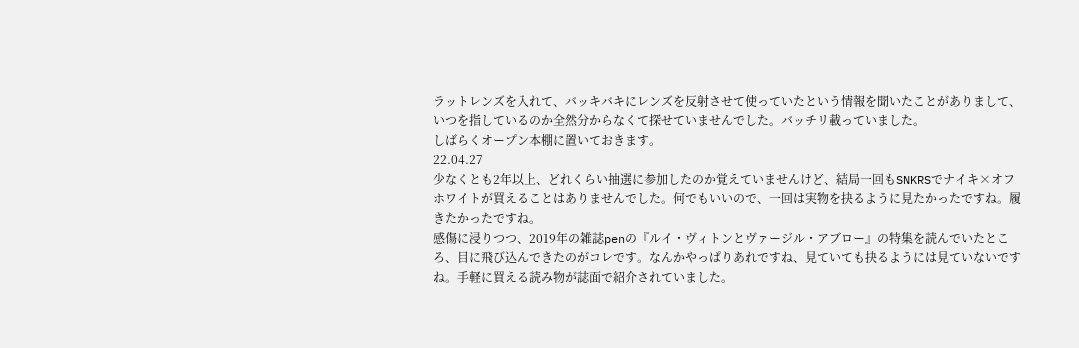ラットレンズを入れて、バッキバキにレンズを反射させて使っていたという情報を聞いたことがありまして、いつを指しているのか全然分からなくて探せていませんでした。バッチリ載っていました。
しばらくオープン本棚に置いておきます。
22.04.27
少なくとも2年以上、どれくらい抽選に参加したのか覚えていませんけど、結局一回もSNKRSでナイキ×オフホワイトが買えることはありませんでした。何でもいいので、一回は実物を抉るように見たかったですね。履きたかったですね。
感傷に浸りつつ、2019年の雑誌penの『ルイ・ヴィトンとヴァージル・アブロー』の特集を読んでいたところ、目に飛び込んできたのがコレです。なんかやっぱりあれですね、見ていても抉るようには見ていないですね。手軽に買える読み物が誌面で紹介されていました。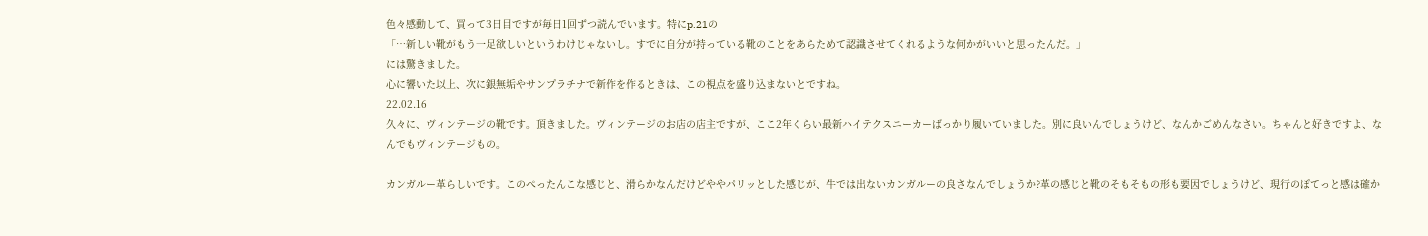色々感動して、買って3日目ですが毎日1回ずつ読んでいます。特にp.21の
「…新しい靴がもう一足欲しいというわけじゃないし。すでに自分が持っている靴のことをあらためて認識させてくれるような何かがいいと思ったんだ。」
には驚きました。
心に響いた以上、次に銀無垢やサンプラチナで新作を作るときは、この視点を盛り込まないとですね。
22.02.16
久々に、ヴィンテージの靴です。頂きました。ヴィンテージのお店の店主ですが、ここ2年くらい最新ハイテクスニーカーばっかり履いていました。別に良いんでしょうけど、なんかごめんなさい。ちゃんと好きですよ、なんでもヴィンテージもの。

カンガルー革らしいです。このぺったんこな感じと、滑らかなんだけどややパリッとした感じが、牛では出ないカンガルーの良さなんでしょうか?革の感じと靴のそもそもの形も要因でしょうけど、現行のぽてっと感は確か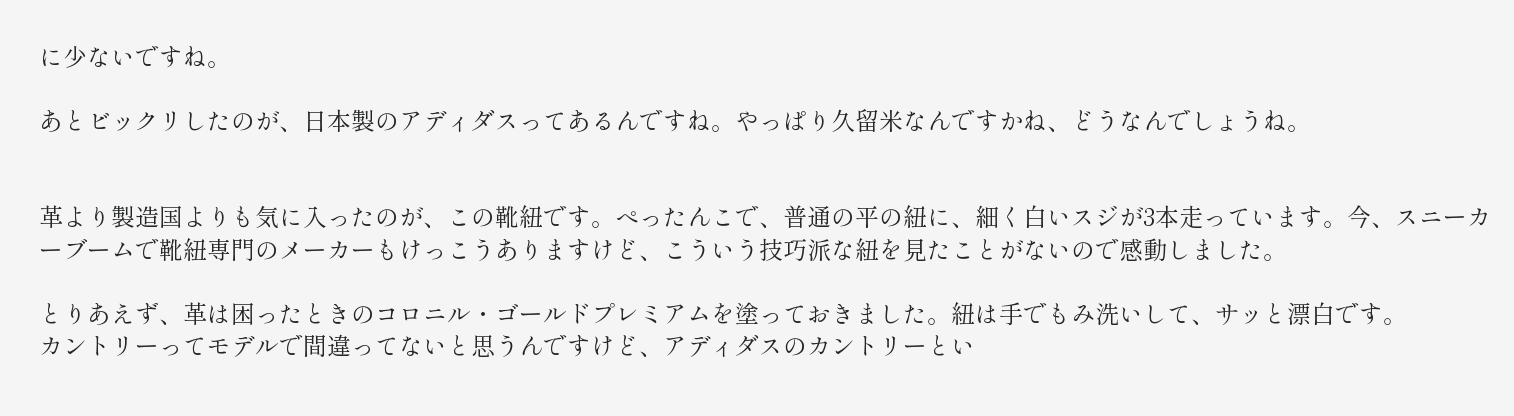に少ないですね。

あとビックリしたのが、日本製のアディダスってあるんですね。やっぱり久留米なんですかね、どうなんでしょうね。


革より製造国よりも気に入ったのが、この靴紐です。ぺったんこで、普通の平の紐に、細く白いスジが3本走っています。今、スニーカーブームで靴紐専門のメーカーもけっこうありますけど、こういう技巧派な紐を見たことがないので感動しました。

とりあえず、革は困ったときのコロニル・ゴールドプレミアムを塗っておきました。紐は手でもみ洗いして、サッと漂白です。
カントリーってモデルで間違ってないと思うんですけど、アディダスのカントリーとい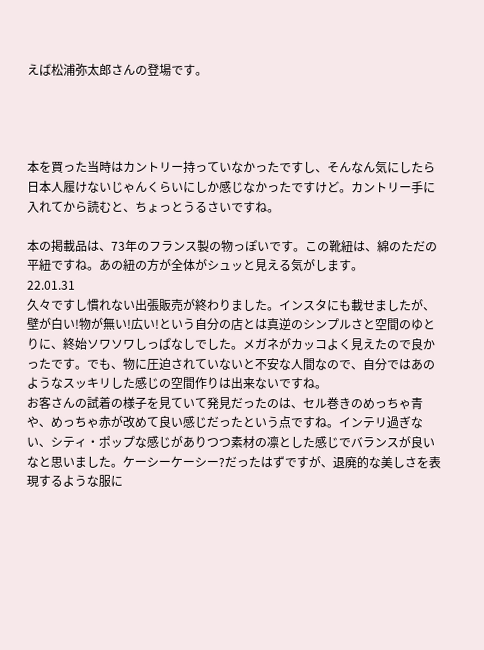えば松浦弥太郎さんの登場です。




本を買った当時はカントリー持っていなかったですし、そんなん気にしたら日本人履けないじゃんくらいにしか感じなかったですけど。カントリー手に入れてから読むと、ちょっとうるさいですね。

本の掲載品は、73年のフランス製の物っぽいです。この靴紐は、綿のただの平紐ですね。あの紐の方が全体がシュッと見える気がします。
22.01.31
久々ですし慣れない出張販売が終わりました。インスタにも載せましたが、壁が白い!物が無い!広い!という自分の店とは真逆のシンプルさと空間のゆとりに、終始ソワソワしっぱなしでした。メガネがカッコよく見えたので良かったです。でも、物に圧迫されていないと不安な人間なので、自分ではあのようなスッキリした感じの空間作りは出来ないですね。
お客さんの試着の様子を見ていて発見だったのは、セル巻きのめっちゃ青や、めっちゃ赤が改めて良い感じだったという点ですね。インテリ過ぎない、シティ・ポップな感じがありつつ素材の凛とした感じでバランスが良いなと思いました。ケーシーケーシー?だったはずですが、退廃的な美しさを表現するような服に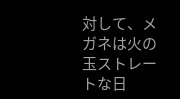対して、メガネは火の玉ストレートな日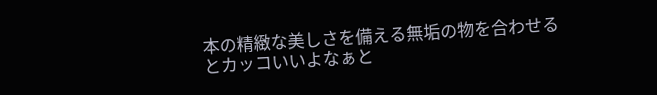本の精緻な美しさを備える無垢の物を合わせるとカッコいいよなぁと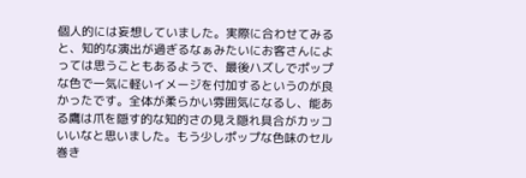個人的には妄想していました。実際に合わせてみると、知的な演出が過ぎるなぁみたいにお客さんによっては思うこともあるようで、最後ハズしでポップな色で一気に軽いイメージを付加するというのが良かったです。全体が柔らかい雰囲気になるし、能ある鷹は爪を隠す的な知的さの見え隠れ具合がカッコいいなと思いました。もう少しポップな色味のセル巻き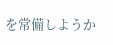を常備しようか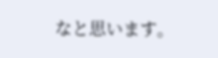なと思います。